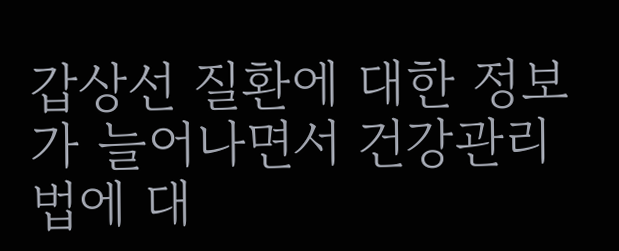갑상선 질환에 대한 정보가 늘어나면서 건강관리법에 대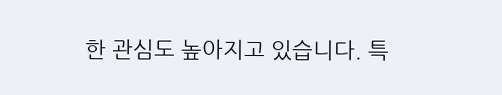한 관심도 높아지고 있습니다. 특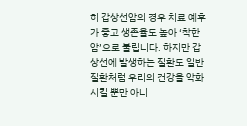히 갑상선암의 경우 치료 예후가 좋고 생존율도 높아 ‘착한 암’으로 불립니다. 하지만 갑상선에 발생하는 질환도 일반 질환처럼 우리의 건강을 악화시킬 뿐만 아니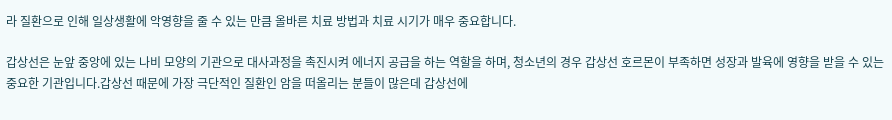라 질환으로 인해 일상생활에 악영향을 줄 수 있는 만큼 올바른 치료 방법과 치료 시기가 매우 중요합니다.

갑상선은 눈앞 중앙에 있는 나비 모양의 기관으로 대사과정을 촉진시켜 에너지 공급을 하는 역할을 하며, 청소년의 경우 갑상선 호르몬이 부족하면 성장과 발육에 영향을 받을 수 있는 중요한 기관입니다.갑상선 때문에 가장 극단적인 질환인 암을 떠올리는 분들이 많은데 갑상선에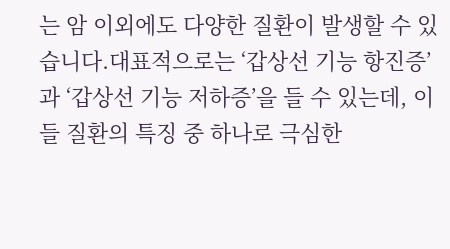는 암 이외에도 다양한 질환이 발생할 수 있습니다.대표적으로는 ‘갑상선 기능 항진증’과 ‘갑상선 기능 저하증’을 들 수 있는데, 이들 질환의 특징 중 하나로 극심한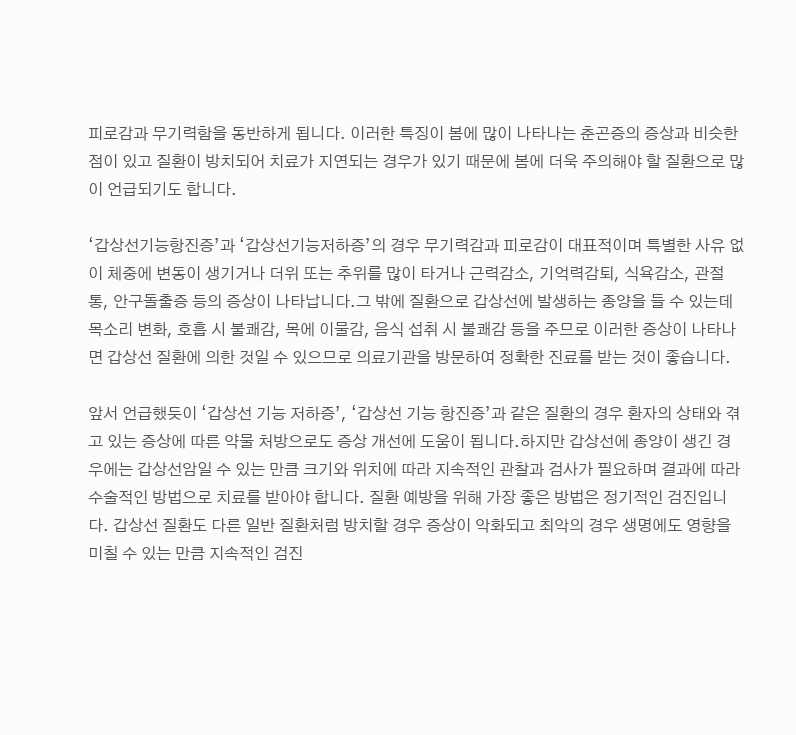피로감과 무기력함을 동반하게 됩니다. 이러한 특징이 봄에 많이 나타나는 춘곤증의 증상과 비슷한 점이 있고 질환이 방치되어 치료가 지연되는 경우가 있기 때문에 봄에 더욱 주의해야 할 질환으로 많이 언급되기도 합니다.

‘갑상선기능항진증’과 ‘갑상선기능저하증’의 경우 무기력감과 피로감이 대표적이며 특별한 사유 없이 체중에 변동이 생기거나 더위 또는 추위를 많이 타거나 근력감소, 기억력감퇴, 식욕감소, 관절통, 안구돌출증 등의 증상이 나타납니다.그 밖에 질환으로 갑상선에 발생하는 종양을 들 수 있는데 목소리 변화, 호흡 시 불쾌감, 목에 이물감, 음식 섭취 시 불쾌감 등을 주므로 이러한 증상이 나타나면 갑상선 질환에 의한 것일 수 있으므로 의료기관을 방문하여 정확한 진료를 받는 것이 좋습니다.

앞서 언급했듯이 ‘갑상선 기능 저하증’, ‘갑상선 기능 항진증’과 같은 질환의 경우 환자의 상태와 겪고 있는 증상에 따른 약물 처방으로도 증상 개선에 도움이 됩니다.하지만 갑상선에 종양이 생긴 경우에는 갑상선암일 수 있는 만큼 크기와 위치에 따라 지속적인 관찰과 검사가 필요하며 결과에 따라 수술적인 방법으로 치료를 받아야 합니다. 질환 예방을 위해 가장 좋은 방법은 정기적인 검진입니다. 갑상선 질환도 다른 일반 질환처럼 방치할 경우 증상이 악화되고 최악의 경우 생명에도 영향을 미칠 수 있는 만큼 지속적인 검진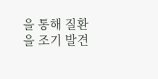을 통해 질환을 조기 발견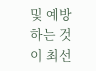및 예방하는 것이 최선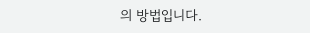의 방법입니다.